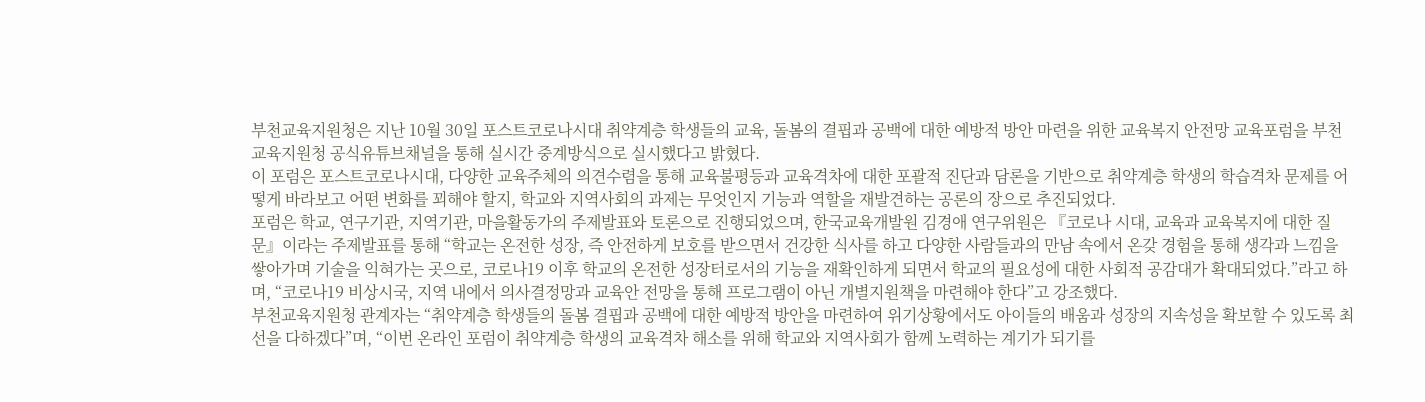부천교육지원청은 지난 10월 30일 포스트코로나시대 취약계층 학생들의 교육, 돌봄의 결핍과 공백에 대한 예방적 방안 마련을 위한 교육복지 안전망 교육포럼을 부천교육지원청 공식유튜브채널을 통해 실시간 중계방식으로 실시했다고 밝혔다.
이 포럼은 포스트코로나시대, 다양한 교육주체의 의견수렴을 통해 교육불평등과 교육격차에 대한 포괄적 진단과 담론을 기반으로 취약계층 학생의 학습격차 문제를 어떻게 바라보고 어떤 변화를 꾀해야 할지, 학교와 지역사회의 과제는 무엇인지 기능과 역할을 재발견하는 공론의 장으로 추진되었다.
포럼은 학교, 연구기관, 지역기관, 마을활동가의 주제발표와 토론으로 진행되었으며, 한국교육개발원 김경애 연구위원은 『코로나 시대, 교육과 교육복지에 대한 질문』이라는 주제발표를 통해 “학교는 온전한 성장, 즉 안전하게 보호를 받으면서 건강한 식사를 하고 다양한 사람들과의 만남 속에서 온갖 경험을 통해 생각과 느낌을 쌓아가며 기술을 익혀가는 곳으로, 코로나19 이후 학교의 온전한 성장터로서의 기능을 재확인하게 되면서 학교의 필요성에 대한 사회적 공감대가 확대되었다.”라고 하며, “코로나19 비상시국, 지역 내에서 의사결정망과 교육안 전망을 통해 프로그램이 아닌 개별지원책을 마련해야 한다”고 강조했다.
부천교육지원청 관계자는 “취약계층 학생들의 돌봄 결핍과 공백에 대한 예방적 방안을 마련하여 위기상황에서도 아이들의 배움과 성장의 지속성을 확보할 수 있도록 최선을 다하겠다”며, “이번 온라인 포럼이 취약계층 학생의 교육격차 해소를 위해 학교와 지역사회가 함께 노력하는 계기가 되기를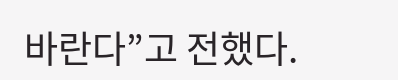바란다”고 전했다.